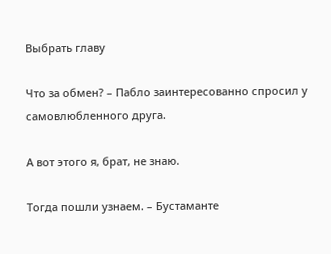Выбрать главу

Что за обмен? – Пабло заинтересованно спросил у самовлюбленного друга.

А вот этого я, брат, не знаю.

Тогда пошли узнаем. – Бустаманте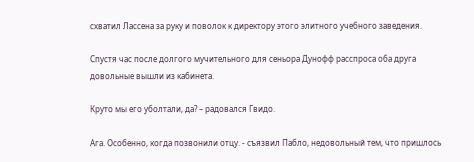схватил Лассена за руку и поволок к директору этого элитного учебного заведения.

Спустя час после долгого мучительного для сеньора Дунофф расспроса оба друга довольные вышли из кабинета.

Круто мы его уболтали, да? – радовался Гвидо.

Ага. Особенно, когда позвонили отцу. - съязвил Пабло, недовольный тем, что пришлось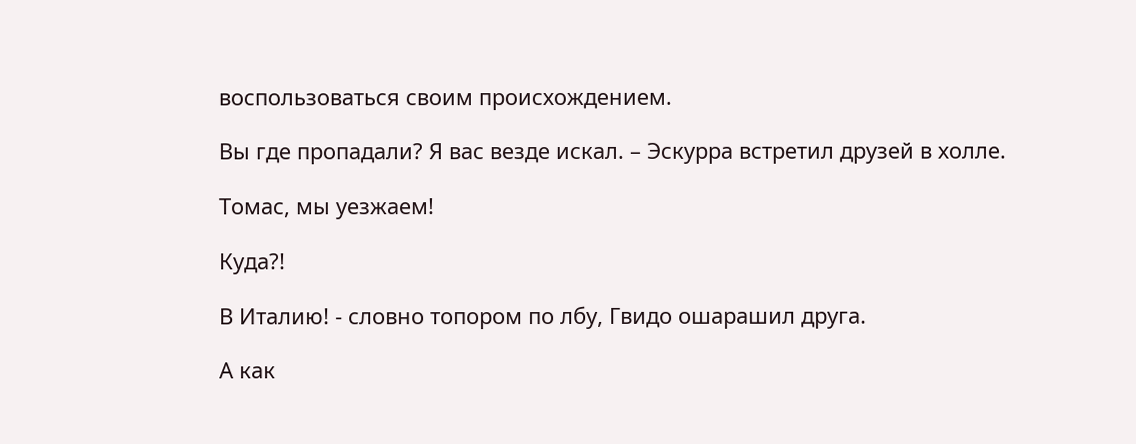воспользоваться своим происхождением.

Вы где пропадали? Я вас везде искал. – Эскурра встретил друзей в холле.

Томас, мы уезжаем!

Куда?!

В Италию! - словно топором по лбу, Гвидо ошарашил друга.

А как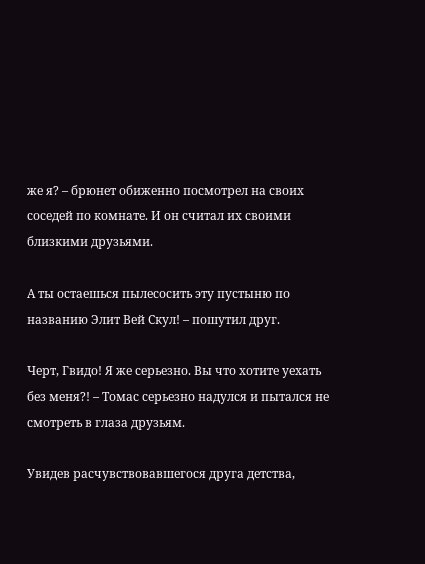же я? – брюнет обиженно посмотрел на своих соседей по комнате. И он считал их своими близкими друзьями.

А ты остаешься пылесосить эту пустыню по названию Элит Вей Скул! – пошутил друг.

Черт, Гвидо! Я же серьезно. Вы что хотите уехать без меня?! – Томас серьезно надулся и пытался не смотреть в глаза друзьям.

Увидев расчувствовавшегося друга детства,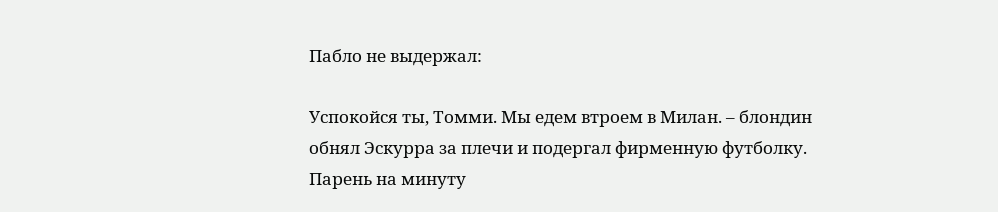Пабло не выдержал:

Успокойся ты, Томми. Мы едем втроем в Милан. – блондин обнял Эскурра за плечи и подергал фирменную футболку. Парень на минуту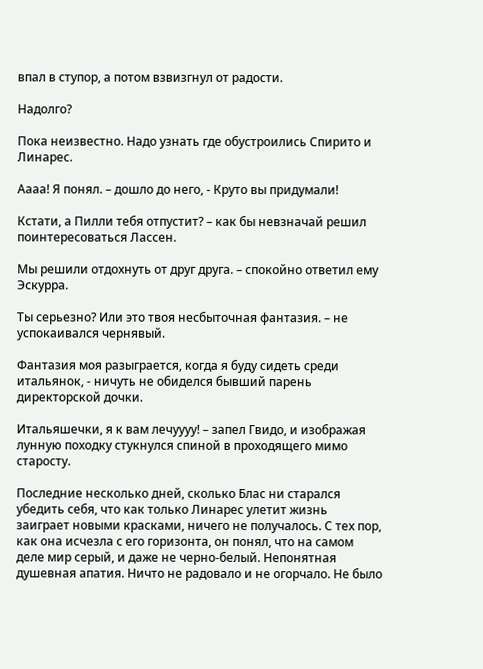впал в ступор, а потом взвизгнул от радости.

Надолго?

Пока неизвестно. Надо узнать где обустроились Спирито и Линарес.

Аааа! Я понял. – дошло до него, - Круто вы придумали!

Кстати, а Пилли тебя отпустит? – как бы невзначай решил поинтересоваться Лассен.

Мы решили отдохнуть от друг друга. – спокойно ответил ему Эскурра.

Ты серьезно? Или это твоя несбыточная фантазия. – не успокаивался чернявый.

Фантазия моя разыграется, когда я буду сидеть среди итальянок, - ничуть не обиделся бывший парень директорской дочки.

Итальяшечки, я к вам лечуууу! – запел Гвидо, и изображая лунную походку стукнулся спиной в проходящего мимо старосту.

Последние несколько дней, сколько Блас ни старался убедить себя, что как только Линарес улетит жизнь заиграет новыми красками, ничего не получалось. С тех пор, как она исчезла с его горизонта, он понял, что на самом деле мир серый, и даже не черно-белый. Непонятная душевная апатия. Ничто не радовало и не огорчало. Не было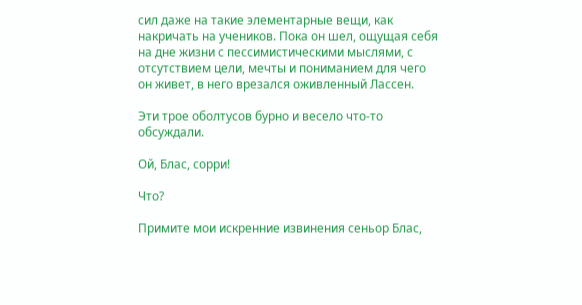сил даже на такие элементарные вещи, как накричать на учеников. Пока он шел, ощущая себя на дне жизни с пессимистическими мыслями, с отсутствием цели, мечты и пониманием для чего он живет, в него врезался оживленный Лассен.

Эти трое оболтусов бурно и весело что-то обсуждали.

Ой, Блас, сорри!

Что?

Примите мои искренние извинения сеньор Блас,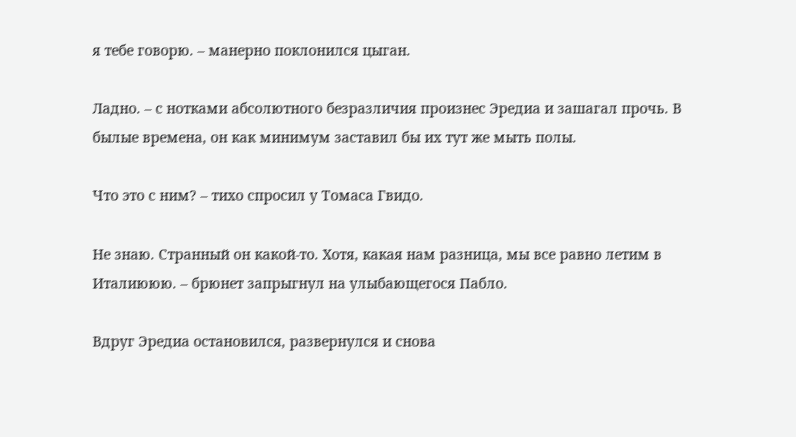я тебе говорю. – манерно поклонился цыган.

Ладно. – с нотками абсолютного безразличия произнес Эредиа и зашагал прочь. В былые времена, он как минимум заставил бы их тут же мыть полы.

Что это с ним? – тихо спросил у Томаса Гвидо.

Не знаю. Странный он какой-то. Хотя, какая нам разница, мы все равно летим в Италиююю. – брюнет запрыгнул на улыбающегося Пабло.

Вдруг Эредиа остановился, развернулся и снова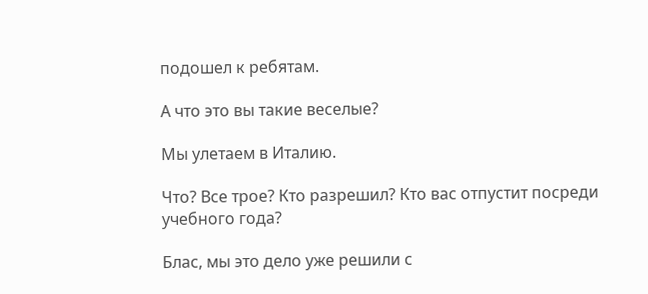подошел к ребятам.

А что это вы такие веселые?

Мы улетаем в Италию.

Что? Все трое? Кто разрешил? Кто вас отпустит посреди учебного года?

Блас, мы это дело уже решили с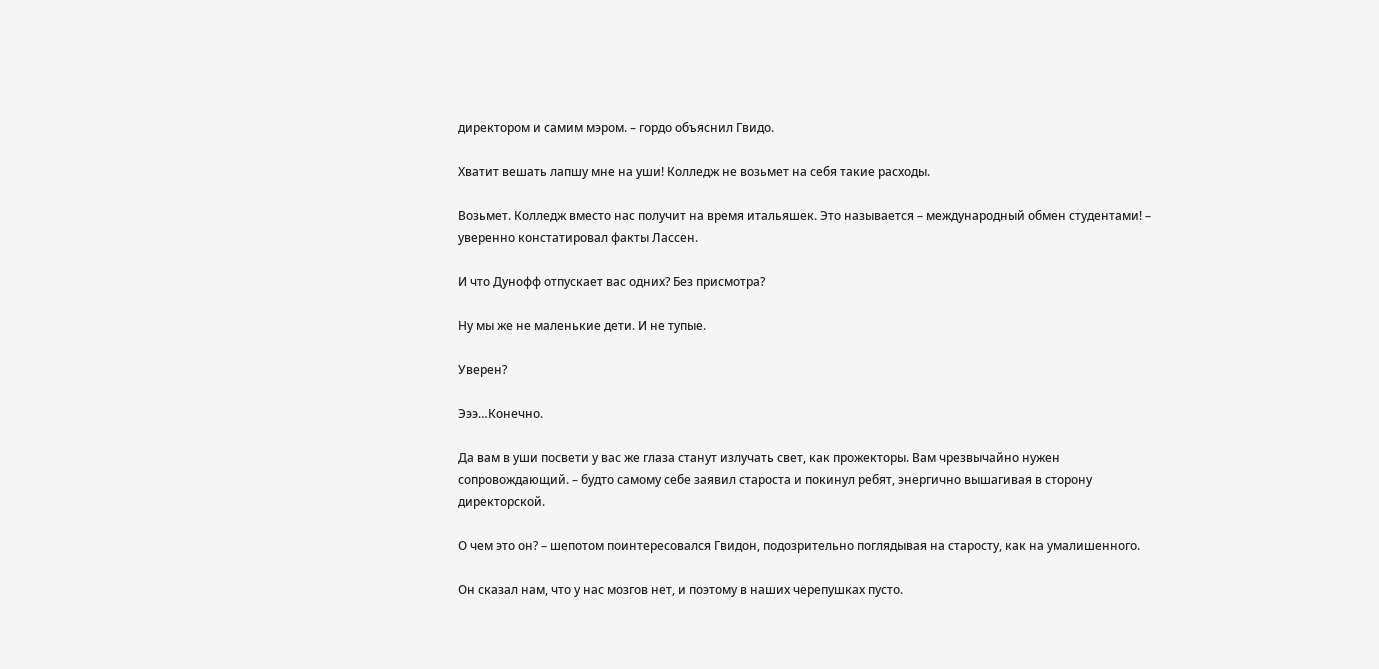директором и самим мэром. – гордо объяснил Гвидо.

Хватит вешать лапшу мне на уши! Колледж не возьмет на себя такие расходы.

Возьмет. Колледж вместо нас получит на время итальяшек. Это называется – международный обмен студентами! – уверенно констатировал факты Лассен.

И что Дунофф отпускает вас одних? Без присмотра?

Ну мы же не маленькие дети. И не тупые.

Уверен?

Эээ…Конечно.

Да вам в уши посвети у вас же глаза станут излучать свет, как прожекторы. Вам чрезвычайно нужен сопровождающий. – будто самому себе заявил староста и покинул ребят, энергично вышагивая в сторону директорской.

О чем это он? – шепотом поинтересовался Гвидон, подозрительно поглядывая на старосту, как на умалишенного.

Он сказал нам, что у нас мозгов нет, и поэтому в наших черепушках пусто.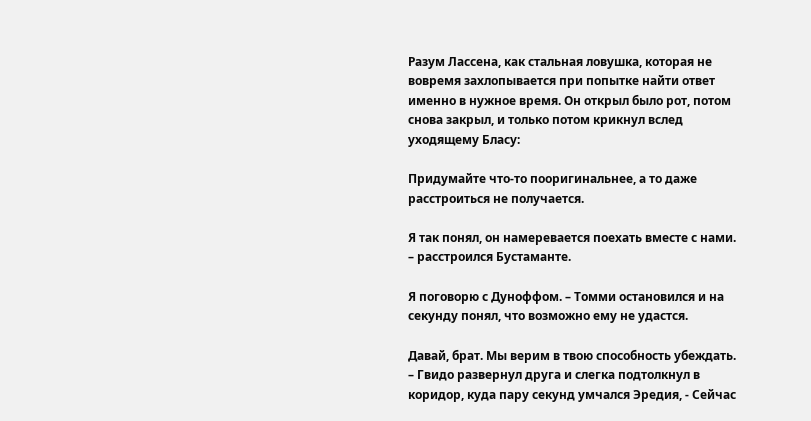Разум Лассена, как стальная ловушка, которая не вовремя захлопывается при попытке найти ответ именно в нужное время. Он открыл было рот, потом снова закрыл, и только потом крикнул вслед уходящему Бласу:

Придумайте что-то пооригинальнее, а то даже расстроиться не получается.

Я так понял, он намеревается поехать вместе с нами. – расстроился Бустаманте.

Я поговорю с Дуноффом. – Томми остановился и на секунду понял, что возможно ему не удастся.

Давай, брат. Мы верим в твою способность убеждать. – Гвидо развернул друга и слегка подтолкнул в коридор, куда пару секунд умчался Эредия, - Сейчас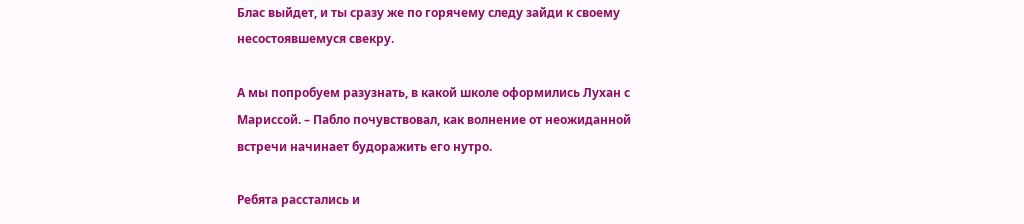Блас выйдет, и ты сразу же по горячему следу зайди к своему несостоявшемуся свекру.

А мы попробуем разузнать, в какой школе оформились Лухан с Мариссой. – Пабло почувствовал, как волнение от неожиданной встречи начинает будоражить его нутро.

Ребята расстались и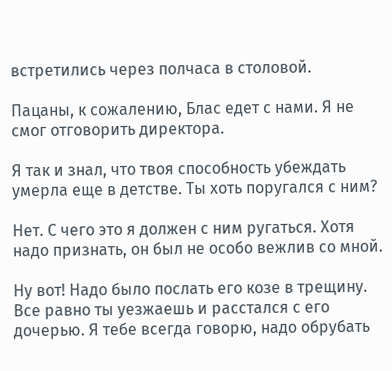встретились через полчаса в столовой.

Пацаны, к сожалению, Блас едет с нами. Я не смог отговорить директора.

Я так и знал, что твоя способность убеждать умерла еще в детстве. Ты хоть поругался с ним?

Нет. С чего это я должен с ним ругаться. Хотя надо признать, он был не особо вежлив со мной.

Ну вот! Надо было послать его козе в трещину. Все равно ты уезжаешь и расстался с его дочерью. Я тебе всегда говорю, надо обрубать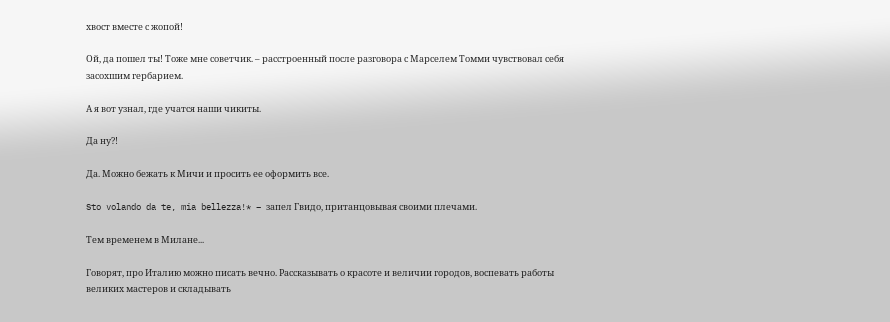хвост вместе с жопой!

Ой, да пошел ты! Тоже мне советчик. – расстроенный после разговора с Марселем Томми чувствовал себя засохшим гербарием.

А я вот узнал, где учатся наши чикиты.

Да ну?!

Да. Можно бежать к Мичи и просить ее оформить все.

Sto volando da te, mia bellezza!* – запел Гвидо, пританцовывая своими плечами.

Тем временем в Милане...

Говорят, про Италию можно писать вечно. Рассказывать о красоте и величии городов, воспевать работы великих мастеров и складывать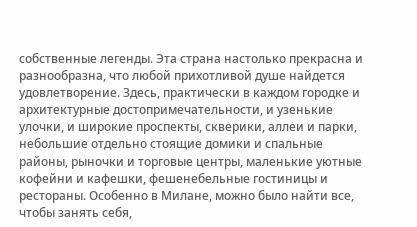собственные легенды. Эта страна настолько прекрасна и разнообразна, что любой прихотливой душе найдется удовлетворение. Здесь, практически в каждом городке и архитектурные достопримечательности, и узенькие улочки, и широкие проспекты, скверики, аллеи и парки, небольшие отдельно стоящие домики и спальные районы, рыночки и торговые центры, маленькие уютные кофейни и кафешки, фешенебельные гостиницы и рестораны. Особенно в Милане, можно было найти все, чтобы занять себя,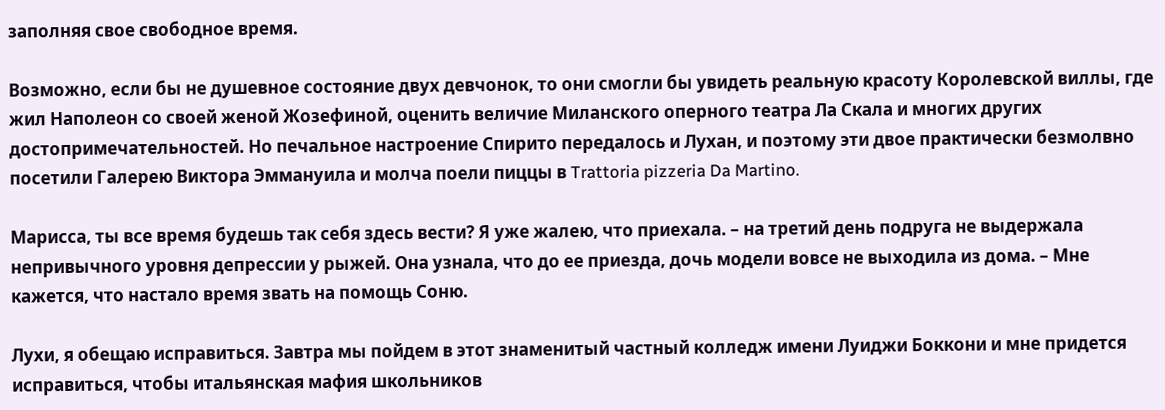заполняя свое свободное время.

Возможно, если бы не душевное состояние двух девчонок, то они смогли бы увидеть реальную красоту Королевской виллы, где жил Наполеон со своей женой Жозефиной, оценить величие Миланского оперного театра Ла Скала и многих других достопримечательностей. Но печальное настроение Спирито передалось и Лухан, и поэтому эти двое практически безмолвно посетили Галерею Виктора Эммануила и молча поели пиццы в Trattoria pizzeria Da Martino.

Марисса, ты все время будешь так себя здесь вести? Я уже жалею, что приехала. – на третий день подруга не выдержала непривычного уровня депрессии у рыжей. Она узнала, что до ее приезда, дочь модели вовсе не выходила из дома. – Мне кажется, что настало время звать на помощь Соню.

Лухи, я обещаю исправиться. Завтра мы пойдем в этот знаменитый частный колледж имени Луиджи Боккони и мне придется исправиться, чтобы итальянская мафия школьников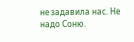не задавила нас. Не надо Соню.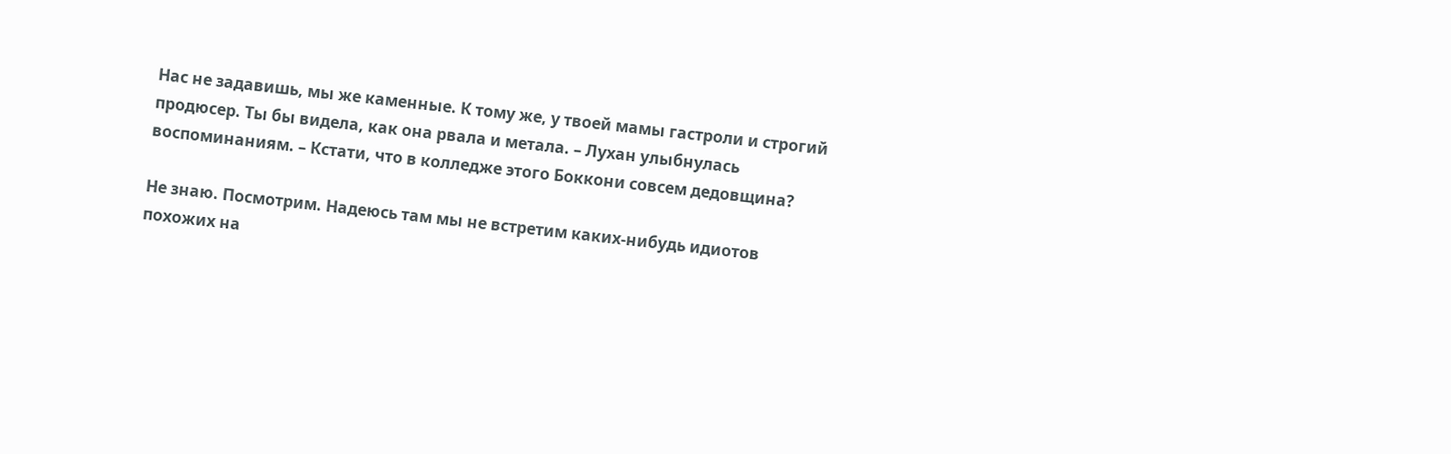Нас не задавишь, мы же каменные. К тому же, у твоей мамы гастроли и строгий продюсер. Ты бы видела, как она рвала и метала. – Лухан улыбнулась воспоминаниям. – Кстати, что в колледже этого Боккони совсем дедовщина?

Не знаю. Посмотрим. Надеюсь там мы не встретим каких-нибудь идиотов похожих на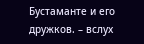Бустаманте и его дружков. – вслух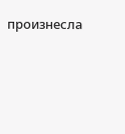произнесла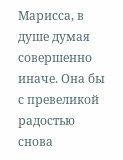Марисса, в душе думая совершенно иначе. Она бы с превеликой радостью снова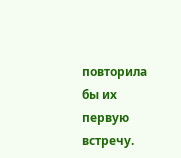повторила бы их первую встречу.